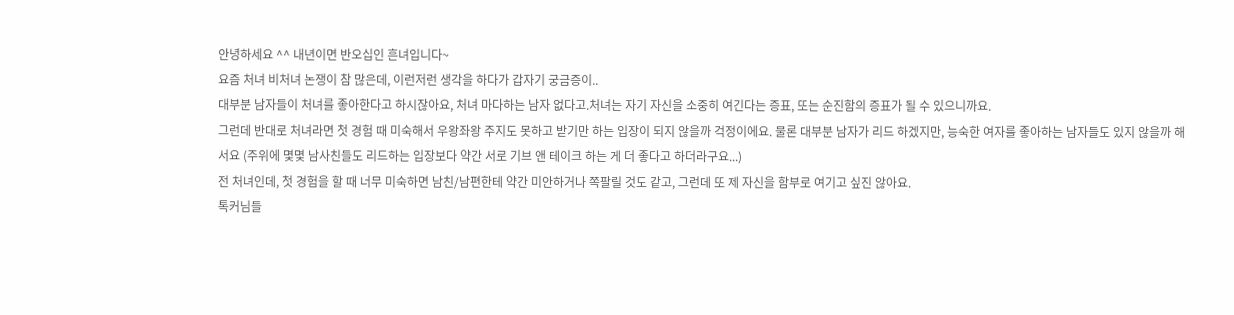안녕하세요 ^^ 내년이면 반오십인 흔녀입니다~
요즘 처녀 비처녀 논쟁이 참 많은데, 이런저런 생각을 하다가 갑자기 궁금증이..
대부분 남자들이 처녀를 좋아한다고 하시잖아요, 처녀 마다하는 남자 없다고.처녀는 자기 자신을 소중히 여긴다는 증표, 또는 순진함의 증표가 될 수 있으니까요.
그런데 반대로 처녀라면 첫 경험 때 미숙해서 우왕좌왕 주지도 못하고 받기만 하는 입장이 되지 않을까 걱정이에요. 물론 대부분 남자가 리드 하겠지만, 능숙한 여자를 좋아하는 남자들도 있지 않을까 해서요 (주위에 몇몇 남사친들도 리드하는 입장보다 약간 서로 기브 앤 테이크 하는 게 더 좋다고 하더라구요...)
전 처녀인데, 첫 경험을 할 때 너무 미숙하면 남친/남편한테 약간 미안하거나 쪽팔릴 것도 같고, 그런데 또 제 자신을 함부로 여기고 싶진 않아요.
톡커님들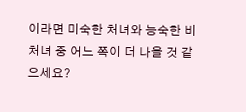이라면 미숙한 처녀와 능숙한 비처녀 중 어느 쪽이 더 나을 것 같으세요?